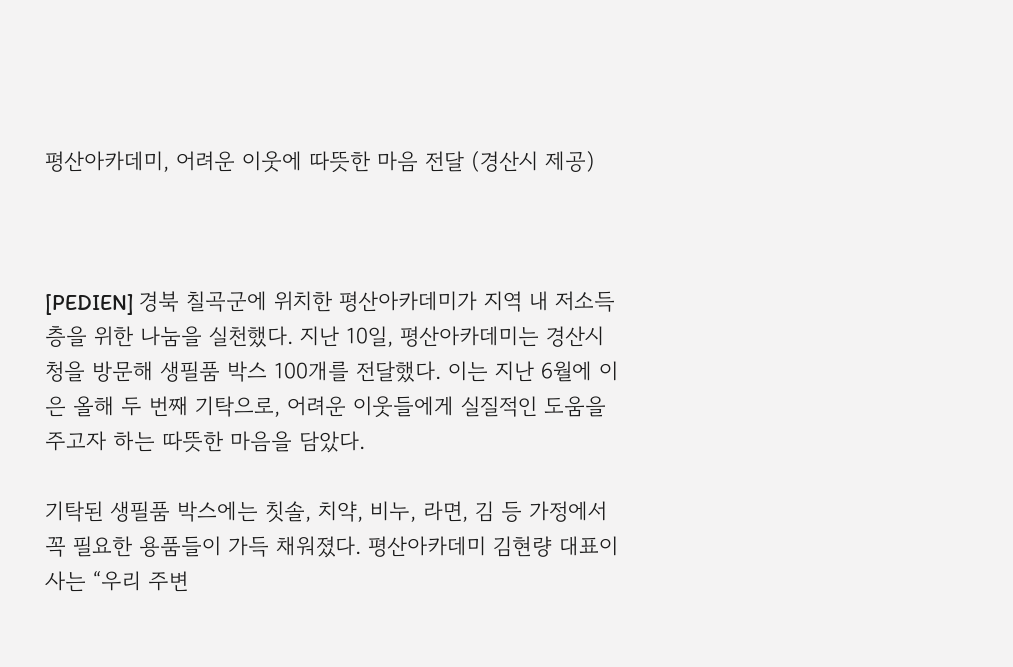평산아카데미, 어려운 이웃에 따뜻한 마음 전달 (경산시 제공)



[PEDIEN] 경북 칠곡군에 위치한 평산아카데미가 지역 내 저소득층을 위한 나눔을 실천했다. 지난 10일, 평산아카데미는 경산시청을 방문해 생필품 박스 100개를 전달했다. 이는 지난 6월에 이은 올해 두 번째 기탁으로, 어려운 이웃들에게 실질적인 도움을 주고자 하는 따뜻한 마음을 담았다.

기탁된 생필품 박스에는 칫솔, 치약, 비누, 라면, 김 등 가정에서 꼭 필요한 용품들이 가득 채워졌다. 평산아카데미 김현량 대표이사는 “우리 주변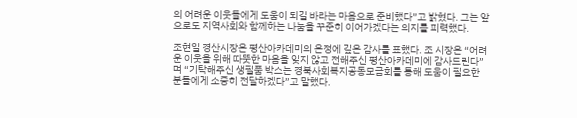의 어려운 이웃들에게 도움이 되길 바라는 마음으로 준비했다”고 밝혔다. 그는 앞으로도 지역사회와 함께하는 나눔을 꾸준히 이어가겠다는 의지를 피력했다.

조현일 경산시장은 평산아카데미의 온정에 깊은 감사를 표했다. 조 시장은 “어려운 이웃을 위해 따뜻한 마음을 잊지 않고 전해주신 평산아카데미에 감사드린다”며 “기탁해주신 생필품 박스는 경북사회복지공동모금회를 통해 도움이 필요한 분들에게 소중히 전달하겠다”고 말했다.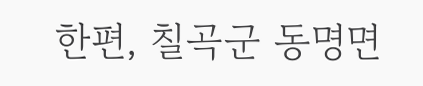한편, 칠곡군 동명면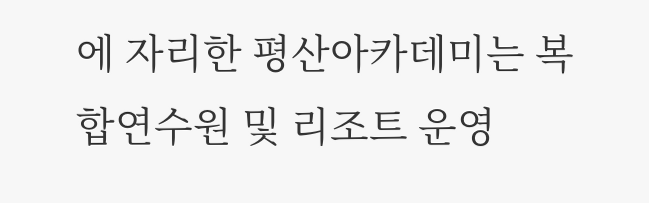에 자리한 평산아카데미는 복합연수원 및 리조트 운영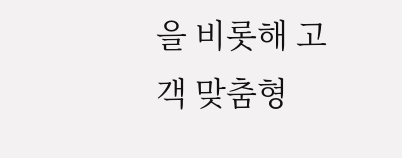을 비롯해 고객 맞춤형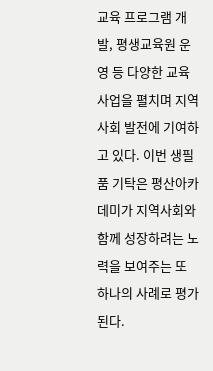교육 프로그램 개발, 평생교육원 운영 등 다양한 교육 사업을 펼치며 지역사회 발전에 기여하고 있다. 이번 생필품 기탁은 평산아카데미가 지역사회와 함께 성장하려는 노력을 보여주는 또 하나의 사례로 평가된다.